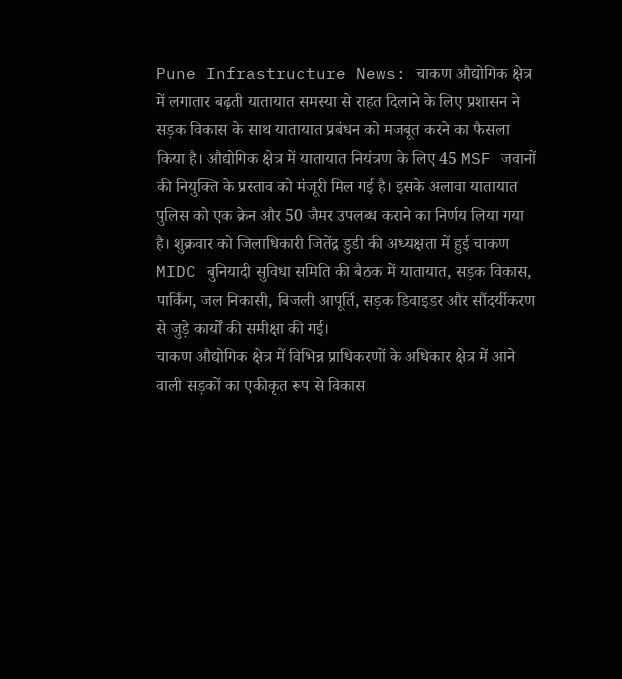Pune Infrastructure News: चाकण औद्योगिक क्षेत्र में लगातार बढ़ती यातायात समस्या से राहत दिलाने के लिए प्रशासन ने सड़क विकास के साथ यातायात प्रबंधन को मजबूत करने का फैसला किया है। औद्योगिक क्षेत्र में यातायात नियंत्रण के लिए 45 MSF जवानों की नियुक्ति के प्रस्ताव को मंजूरी मिल गई है। इसके अलावा यातायात पुलिस को एक क्रेन और 50 जैमर उपलब्ध कराने का निर्णय लिया गया है। शुक्रवार को जिलाधिकारी जितेंद्र डुडी की अध्यक्षता में हुई चाकण MIDC बुनियादी सुविधा समिति की बैठक में यातायात, सड़क विकास, पार्किंग, जल निकासी, बिजली आपूर्ति, सड़क डिवाइडर और सौंदर्यीकरण से जुड़े कार्यों की समीक्षा की गई।
चाकण औद्योगिक क्षेत्र में विभिन्न प्राधिकरणों के अधिकार क्षेत्र में आने वाली सड़कों का एकीकृत रूप से विकास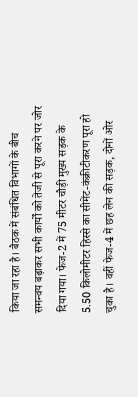किया जा रहा है। बैठक में संबंधित विभागों के बीच समन्वय बढ़ाकर सभी कार्यों को तेजी से पूरा करने पर जोर दिया गया। फेज-2 में 75 मीटर चौड़ी मुख्य सड़क के 5.50 किलोमीटर हिस्से का सीमेंट-कंक्रीटीकरण पूरा हो चुका है। वहीं फेज-4 में छह लेन की सड़क, दोनों ओर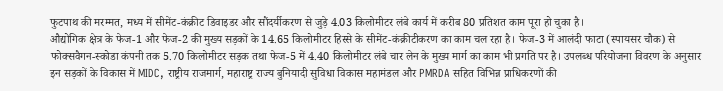फुटपाथ की मरम्मत, मध्य में सीमेंट-कंक्रीट डिवाइडर और सौंदर्यीकरण से जुड़े 4.03 किलोमीटर लंबे कार्य में करीब 80 प्रतिशत काम पूरा हो चुका है।
औद्योगिक क्षेत्र के फेज-1 और फेज-2 की मुख्य सड़कों के 14.65 किलोमीटर हिस्से के सीमेंट-कंक्रीटीकरण का काम चल रहा है। फेज-3 में आलंदी फाटा (स्पायसर चौक) से फोक्सवैगन-स्कोडा कंपनी तक 5.70 किलोमीटर सड़क तथा फेज-5 में 4.40 किलोमीटर लंबे चार लेन के मुख्य मार्ग का काम भी प्रगति पर है। उपलब्ध परियोजना विवरण के अनुसार इन सड़कों के विकास में MIDC, राष्ट्रीय राजमार्ग, महाराष्ट्र राज्य बुनियादी सुविधा विकास महामंडल और PMRDA सहित विभिन्न प्राधिकरणों की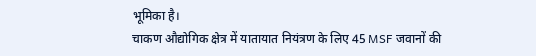भूमिका है।
चाकण औद्योगिक क्षेत्र में यातायात नियंत्रण के लिए 45 MSF जवानों की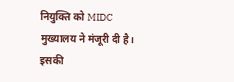नियुक्ति को MIDC मुख्यालय ने मंजूरी दी है। इसकी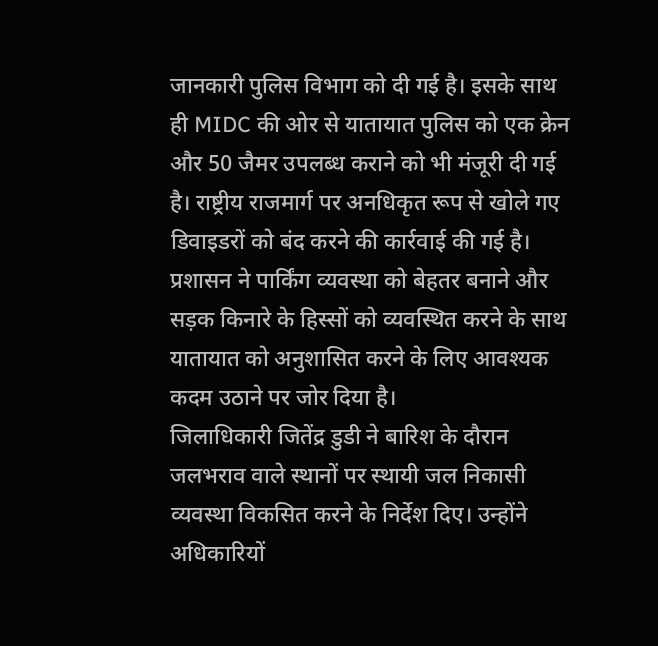जानकारी पुलिस विभाग को दी गई है। इसके साथ ही MIDC की ओर से यातायात पुलिस को एक क्रेन और 50 जैमर उपलब्ध कराने को भी मंजूरी दी गई है। राष्ट्रीय राजमार्ग पर अनधिकृत रूप से खोले गए डिवाइडरों को बंद करने की कार्रवाई की गई है। प्रशासन ने पार्किंग व्यवस्था को बेहतर बनाने और सड़क किनारे के हिस्सों को व्यवस्थित करने के साथ यातायात को अनुशासित करने के लिए आवश्यक कदम उठाने पर जोर दिया है।
जिलाधिकारी जितेंद्र डुडी ने बारिश के दौरान जलभराव वाले स्थानों पर स्थायी जल निकासी व्यवस्था विकसित करने के निर्देश दिए। उन्होंने अधिकारियों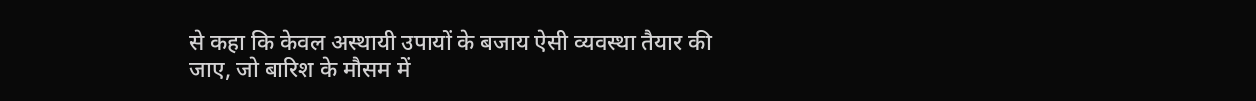से कहा कि केवल अस्थायी उपायों के बजाय ऐसी व्यवस्था तैयार की जाए, जो बारिश के मौसम में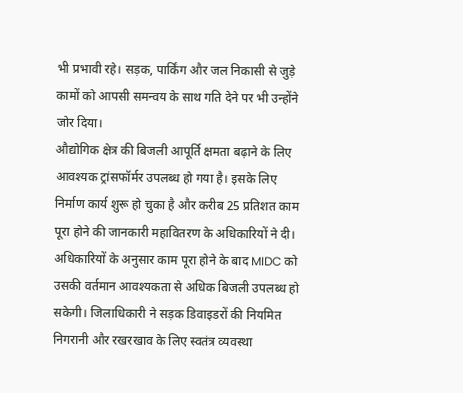भी प्रभावी रहे। सड़क, पार्किंग और जल निकासी से जुड़े कामों को आपसी समन्वय के साथ गति देने पर भी उन्होंने जोर दिया।
औद्योगिक क्षेत्र की बिजली आपूर्ति क्षमता बढ़ाने के लिए आवश्यक ट्रांसफॉर्मर उपलब्ध हो गया है। इसके लिए निर्माण कार्य शुरू हो चुका है और करीब 25 प्रतिशत काम पूरा होने की जानकारी महावितरण के अधिकारियों ने दी। अधिकारियों के अनुसार काम पूरा होने के बाद MIDC को उसकी वर्तमान आवश्यकता से अधिक बिजली उपलब्ध हो सकेगी। जिलाधिकारी ने सड़क डिवाइडरों की नियमित निगरानी और रखरखाव के लिए स्वतंत्र व्यवस्था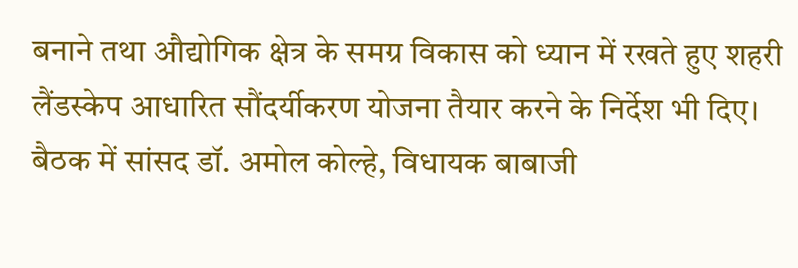बनाने तथा औद्योगिक क्षेत्र के समग्र विकास को ध्यान में रखते हुए शहरी लैंडस्केप आधारित सौंदर्यीकरण योजना तैयार करने के निर्देश भी दिए।
बैठक में सांसद डॉ. अमोल कोल्हे, विधायक बाबाजी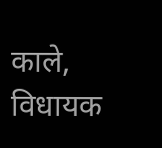काले, विधायक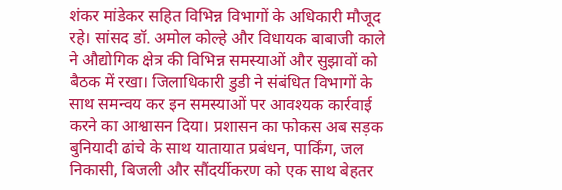शंकर मांडेकर सहित विभिन्न विभागों के अधिकारी मौजूद रहे। सांसद डॉ. अमोल कोल्हे और विधायक बाबाजी काले ने औद्योगिक क्षेत्र की विभिन्न समस्याओं और सुझावों को बैठक में रखा। जिलाधिकारी डुडी ने संबंधित विभागों के साथ समन्वय कर इन समस्याओं पर आवश्यक कार्रवाई करने का आश्वासन दिया। प्रशासन का फोकस अब सड़क बुनियादी ढांचे के साथ यातायात प्रबंधन, पार्किंग, जल निकासी, बिजली और सौंदर्यीकरण को एक साथ बेहतर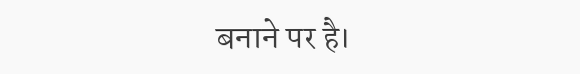बनाने पर है।